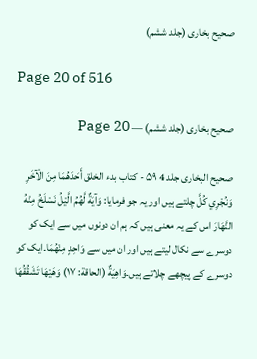صحیح بخاری (جلد ششم)

Page 20 of 516

صحیح بخاری (جلد ششم) — Page 20

صحيح البخاری جلد 4 ۵۹ - كتاب بدء الخلق أَحَدَهُمَا مِنَ الْآخَرِ وَنُجْرِي كُلَّ چلتے ہیں اور یہ جو فرمایا: وَآيَةٌ لَّهُمُ الَّيْلُ نَسْلَخُ مِنْهُ النَّهَارَ اس کے یہ معنی ہیں کہ ہم ان دونوں میں سے ایک کو دوسرے سے نکال لیتے ہیں اور ان میں سے وَاحِدٍ مِنْهُمَا۔ایک کو دوسرے کے پیچھے چلاتے ہیں۔وَاهِيَةٌ (الحاقة: ۱۷) وَهَيْهَا تَشَقُقُهَا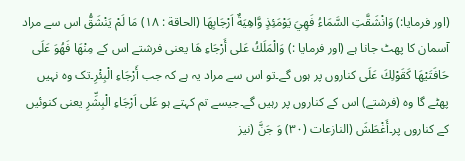(اور فرمایا:) وَانْشَقَّتِ السَّمَاءُ فَهِيَ يَوْمَئِذٍ وَّاهِيَةٌ اَرْجَابِهَا (الحاقة : ۱۸) مَا لَمْ يَنْشَقُّ اس سے مراد آسمان کا پھٹ جانا ہے (اور فرمایا :) وَالْمَلَكُ عَلى أَرْجَاءِ هَا یعنی فرشتے اس کے مِنْهَا فَهُوَ عَلَى حَافَتَيْهَا كَقَوْلِكَ عَلَى کناروں پر ہوں گے۔تو اس سے مراد یہ ہے کہ جب أَرْجَاءِ الْبِئْرِ۔تک وہ نہیں پھٹے گا وہ (فرشتے) اس کے کناروں پر رہیں گے۔جیسے تم کہتے ہو عَلی اَرْجَاءِ الْبِشِّرِ یعنی کنوئیں کے کناروں پر۔أَغْطَشَ (النازعات (۳۰) وَ جَنَّ (نیز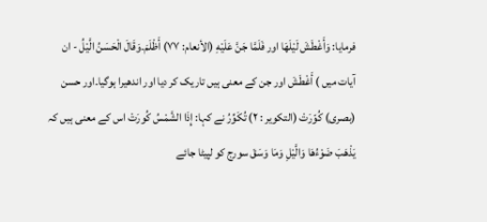فرمایا: وَأَغْطَشَ لَيْلَهَا اور فَلَمَّا جَنَّ عَلَيْهِ (الأنعام: ۷۷) أَظْلَمَ۔وَقَالَ الْحَسَنُ الَّيْلُ - ان آیات میں ) أَغْطَشَ اور جن کے معنی ہیں تاریک کر دیا اور اندھیرا ہوگیا۔اور حسن (بصری) كُوّرَتْ (التكوير : ٢) تُكَوِّرُ نے کہا: إِذَا الشَّمْسُ كُورَتْ اس کے معنی ہیں کہ يَذْهَبَ ضَوْءُهَا وَالَّيْلِ وَمَا وَسَقَ سورج کو لپیٹا جائے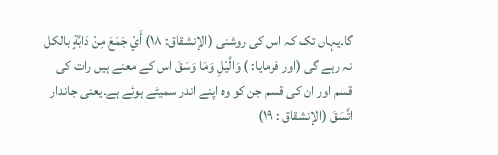گا۔یہاں تک کہ اس کی روشنی (الإنشقاق: ۱۸) أَيْ جَمَعَ مِنْ دَابَّةٍ بالکل نہ رہے گی (اور فرمایا: ) وَالَّيْلِ وَمَا وَسَقَ اس کے معنے ہیں رات کی قسم اور ان کی قسم جن کو وہ اپنے اندر سمیٹے ہوئے ہے۔یعنی جاندار اتَّسَقَ (الإنشقاق : ۱۹)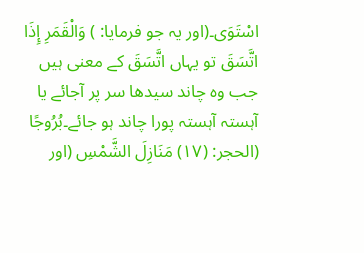اسْتَوَى۔(اور یہ جو فرمایا: ) وَالْقَمَرِ إِذَا اتَّسَقَ تو یہاں اتَّسَقَ کے معنی ہیں جب وہ چاند سیدھا سر پر آجائے یا آہستہ آہستہ پورا چاند ہو جائے۔بُرُوجًا (الحجر: (١٧) مَنَازِلَ الشَّمْسِ (اور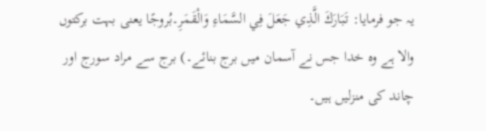یہ جو فرمایا: تَبَارَكَ الَّذِي جَعَلَ فِي السَّمَاءِ وَالْقَمَرِ۔بُروجًا یعنی بہت برکتوں والا ہے وہ خدا جس نے آسمان میں برج بنائے۔) برج سے مراد سورج اور چاند کی منزلیں ہیں۔